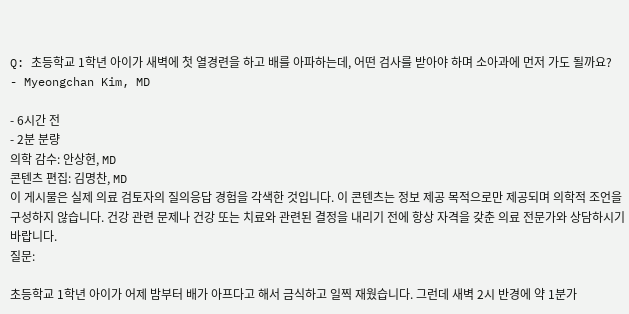Q: 초등학교 1학년 아이가 새벽에 첫 열경련을 하고 배를 아파하는데, 어떤 검사를 받아야 하며 소아과에 먼저 가도 될까요?
- Myeongchan Kim, MD

- 6시간 전
- 2분 분량
의학 감수: 안상현, MD
콘텐츠 편집: 김명찬, MD
이 게시물은 실제 의료 검토자의 질의응답 경험을 각색한 것입니다. 이 콘텐츠는 정보 제공 목적으로만 제공되며 의학적 조언을 구성하지 않습니다. 건강 관련 문제나 건강 또는 치료와 관련된 결정을 내리기 전에 항상 자격을 갖춘 의료 전문가와 상담하시기 바랍니다.
질문:

초등학교 1학년 아이가 어제 밤부터 배가 아프다고 해서 금식하고 일찍 재웠습니다. 그런데 새벽 2시 반경에 약 1분가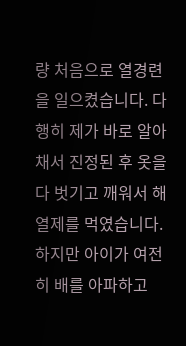량 처음으로 열경련을 일으켰습니다. 다행히 제가 바로 알아채서 진정된 후 옷을 다 벗기고 깨워서 해열제를 먹였습니다. 하지만 아이가 여전히 배를 아파하고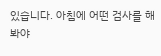있습니다. 아침에 어떤 검사를 해봐야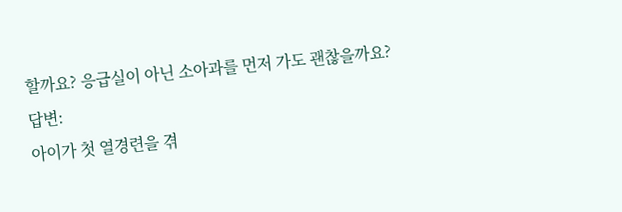할까요? 응급실이 아닌 소아과를 먼저 가도 괜찮을까요?
답변:
아이가 첫 열경련을 겪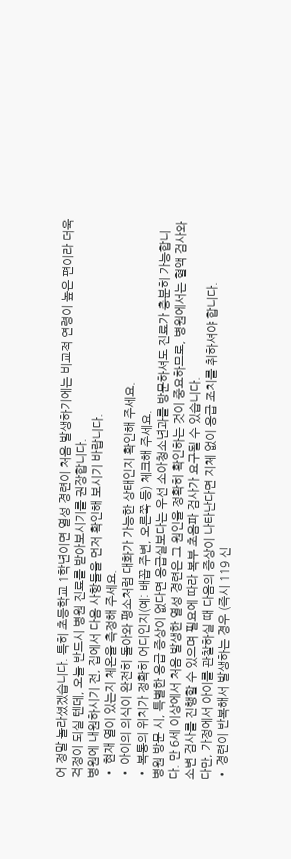어 정말 놀라셨겠습니다. 특히 초등학교 1학년이면 열성 경련이 처음 발생하기에는 비교적 연령이 높은 편이라 더욱 걱정이 되실 텐데, 오늘 반드시 병원 진료를 받아보시기를 권장합니다.
병원에 내원하시기 전, 집에서 다음 사항들을 먼저 확인해 보시기 바랍니다.
• 현재 열이 있는지 체온을 측정해 주세요.
• 아이의 의식이 완전히 돌아와 평소처럼 대화가 가능한 상태인지 확인해 주세요.
• 복통의 위치가 정확히 어디인지(예: 배꼽 주변, 오른쪽 등) 체크해 주세요.
병원 방문 시, 특별한 응급 증상이 없다면 응급실보다는 우선 소아청소년과를 방문하셔도 진료가 충분히 가능합니다. 만 6세 이상에서 처음 발생한 열성 경련은 그 원인을 정확히 확인하는 것이 중요하므로, 병원에서는 혈액 검사와 소변 검사를 진행할 수 있으며 필요에 따라 복부 초음파 검사가 요구될 수 있습니다.
다만, 가정에서 아이를 관찰하실 때 다음의 증상이 나타난다면 지체 없이 응급 조치를 취하셔야 합니다.
• 경련이 반복해서 발생하는 경우 (즉시 119 신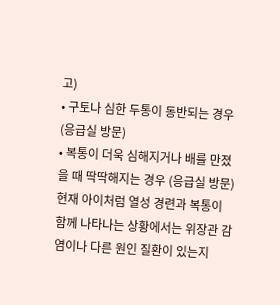고)
• 구토나 심한 두통이 동반되는 경우 (응급실 방문)
• 복통이 더욱 심해지거나 배를 만졌을 때 딱딱해지는 경우 (응급실 방문)
현재 아이처럼 열성 경련과 복통이 함께 나타나는 상황에서는 위장관 감염이나 다른 원인 질환이 있는지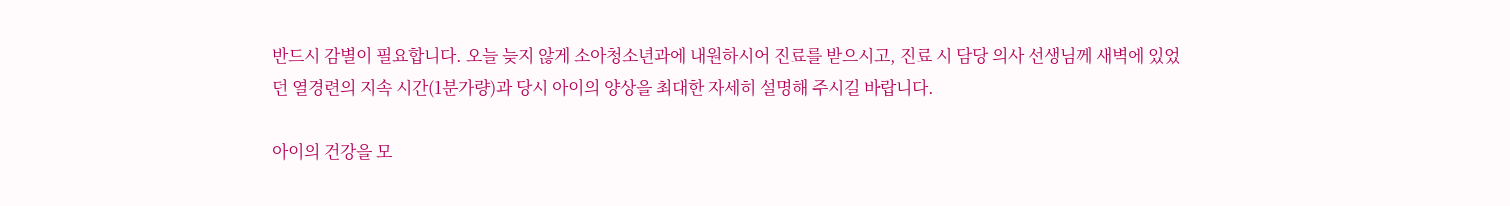반드시 감별이 필요합니다. 오늘 늦지 않게 소아청소년과에 내원하시어 진료를 받으시고, 진료 시 담당 의사 선생님께 새벽에 있었던 열경련의 지속 시간(1분가량)과 당시 아이의 양상을 최대한 자세히 설명해 주시길 바랍니다.

아이의 건강을 모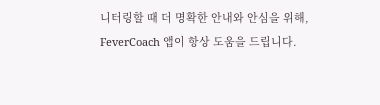니터링할 때 더 명확한 안내와 안심을 위해, FeverCoach 앱이 항상 도움을 드립니다.